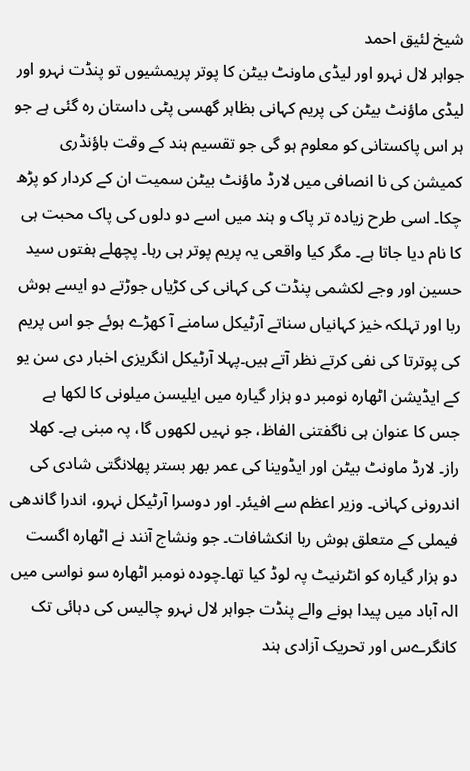شیخ لئیق احمد
جواہر لال نہرو اور لیڈی ماونٹ بیٹن کا پوتر پریمشیوں تو پنڈت نہرو اور لیڈی ماؤنٹ بیٹن کی پریم کہانی بظاہر گھسی پٹی داستان رہ گئی ہے جو ہر اس پاکستانی کو معلوم ہو گی جو تقسیم ہند کے وقت باؤنڈری کمیشن کی نا انصافی میں لارڈ ماؤنٹ بیٹن سمیت ان کے کردار کو پڑھ چکا۔ اسی طرح زیادہ تر پاک و ہند میں اسے دو دلوں کی پاک محبت ہی کا نام دیا جاتا ہے۔ مگر کیا واقعی یہ پریم پوتر ہی رہا۔ پچھلے ہفتوں سید حسین اور وجے لکشمی پنڈت کی کہانی کی کڑیاں جوڑتے دو ایسے ہوش ربا اور تہلکہ خیز کہانیاں سناتے آرٹیکل سامنے آ کھڑے ہوئے جو اس پریم کی پوترتا کی نفی کرتے نظر آتے ہیں۔پہلا آرٹیکل انگریزی اخبار دی سن یو کے ایڈیشن اٹھارہ نومبر دو ہزار گیارہ میں ایلیسن میلونی کا لکھا ہے جس کا عنوان ہی ناگفتنی الفاظ، جو نہیں لکھوں گا، پہ مبنی ہے۔ کھلا راز۔ لارڈ ماونٹ بیٹن اور ایڈوینا کی عمر بھر بستر پھلانگتی شادی کی اندرونی کہانی۔ وزیر اعظم سے افیئر۔ اور دوسرا آرٹیکل نہرو، اندرا گاندھی فیملی کے متعلق ہوش ربا انکشافات۔ جو ونشاج آنند نے اٹھارہ اگست دو ہزار گیارہ کو انٹرنیٹ پہ لوڈ کیا تھا۔چودہ نومبر اٹھارہ سو نواسی میں الہ آباد میں پیدا ہونے والے پنڈت جواہر لال نہرو چالیس کی دہائی تک کانگرےس اور تحریک آزادی ہند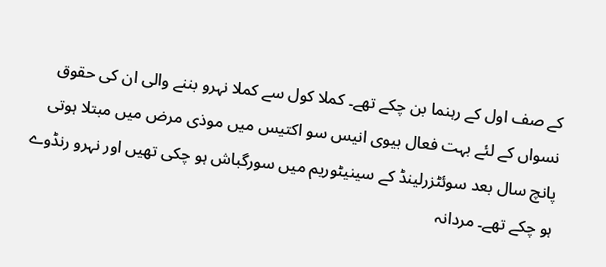کے صف اول کے رہنما بن چکے تھے۔ کملا کول سے کملا نہرو بننے والی ان کی حقوق نسواں کے لئے بہت فعال بیوی انیس سو اکتیس میں موذی مرض میں مبتلا ہوتی پانچ سال بعد سوئٹزرلینڈ کے سینیٹوریم میں سورگباش ہو چکی تھیں اور نہرو رنڈوے ہو چکے تھے۔ مردانہ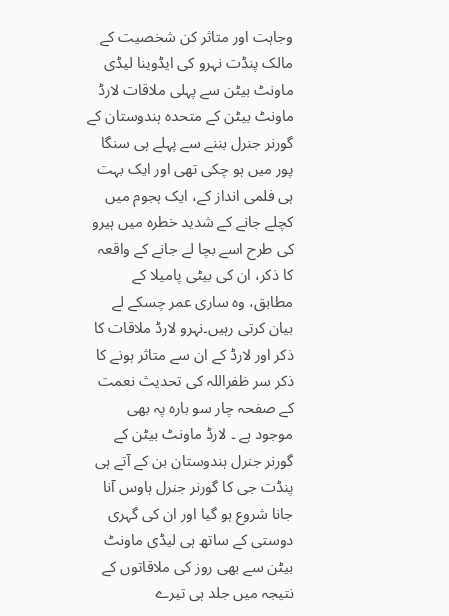وجاہت اور متاثر کن شخصیت کے مالک پنڈت نہرو کی ایڈوینا لیڈی ماونٹ بیٹن سے پہلی ملاقات لارڈ ماونٹ بیٹن کے متحدہ ہندوستان کے گورنر جنرل بننے سے پہلے ہی سنگا پور میں ہو چکی تھی اور ایک بہت ہی فلمی انداز کے، ایک ہجوم میں کچلے جانے کے شدید خطرہ میں ہیرو کی طرح اسے بچا لے جانے کے واقعہ کا ذکر، ان کی بیٹی پامیلا کے مطابق، وہ ساری عمر چسکے لے بیان کرتی رہیں۔نہرو لارڈ ملاقات کا ذکر اور لارڈ کے ان سے متاثر ہونے کا ذکر سر ظفراللہ کی تحدیث نعمت کے صفحہ چار سو بارہ پہ بھی موجود ہے ۔ لارڈ ماونٹ بیٹن کے گورنر جنرل ہندوستان بن کے آتے ہی پنڈت جی کا گورنر جنرل ہاوس آنا جانا شروع ہو گیا اور ان کی گہری دوستی کے ساتھ ہی لیڈی ماونٹ بیٹن سے بھی روز کی ملاقاتوں کے نتیجہ میں جلد ہی تیرے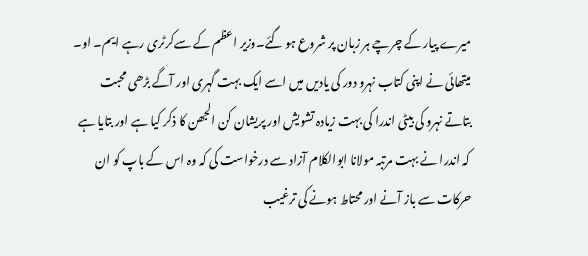میرے پیار کے چرچے ہر زبان پر شروع ہو گئے۔وزیر اعظم کے سےکرٹری رہے ایم۔ او۔ میتھائی نے اپنی کتاب نہرو دور کی یادیں میں اسے ایک بہت گہری اور آگے بڑھی محبت بتاتے نہرو کی بیٹی اندرا کی بہت زیادہ تشویش اور پریشان کن الجھن کا ذکر کیا ہے اور بتایا ہے کہ اندرا نے بہت مرتبہ مولانا ابوالکلام آزاد سے درخواست کی کہ وہ اس کے باپ کو ان حرکات سے باز آنے اور محتاط ہونے کی ترغیب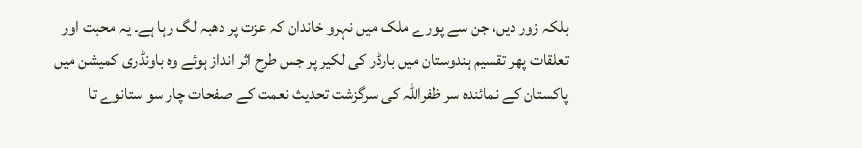بلکہ زور دیں، جن سے پورے ملک میں نہرو خاندان کہ عزت پر دھبہ لگ رہا ہے۔ یہ محبت اور تعلقات پھر تقسیم ہندوستان میں بارڈر کی لکیر پر جس طرح اثر انداز ہوئے وہ باونڈری کمیشن میں پاکستان کے نمائندہ سر ظفراللہ کی سرگزشت تحدیث نعمت کے صفحات چار سو ستانوے تا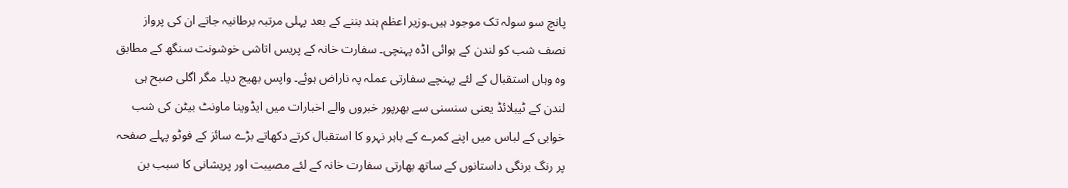پانچ سو سولہ تک موجود ہیں۔وزیر اعظم ہند بننے کے بعد پہلی مرتبہ برطانیہ جاتے ان کی پرواز نصف شب کو لندن کے ہوائی اڈہ پہنچی۔ سفارت خانہ کے پریس اتاشی خوشونت سنگھ کے مطابق وہ وہاں استقبال کے لئے پہنچے سفارتی عملہ پہ ناراض ہوئے۔ واپس بھیج دیا۔ مگر اگلی صبح ہی لندن کے ٹیبلائڈ یعنی سنسنی سے بھرپور خبروں والے اخبارات میں ایڈوینا ماونٹ بیٹن کی شب خوابی کے لباس میں اپنے کمرے کے باہر نہرو کا استقبال کرتے دکھاتے بڑے سائز کے فوٹو پہلے صفحہ پر رنگ برنگی داستانوں کے ساتھ بھارتی سفارت خانہ کے لئے مصیبت اور پریشانی کا سبب بن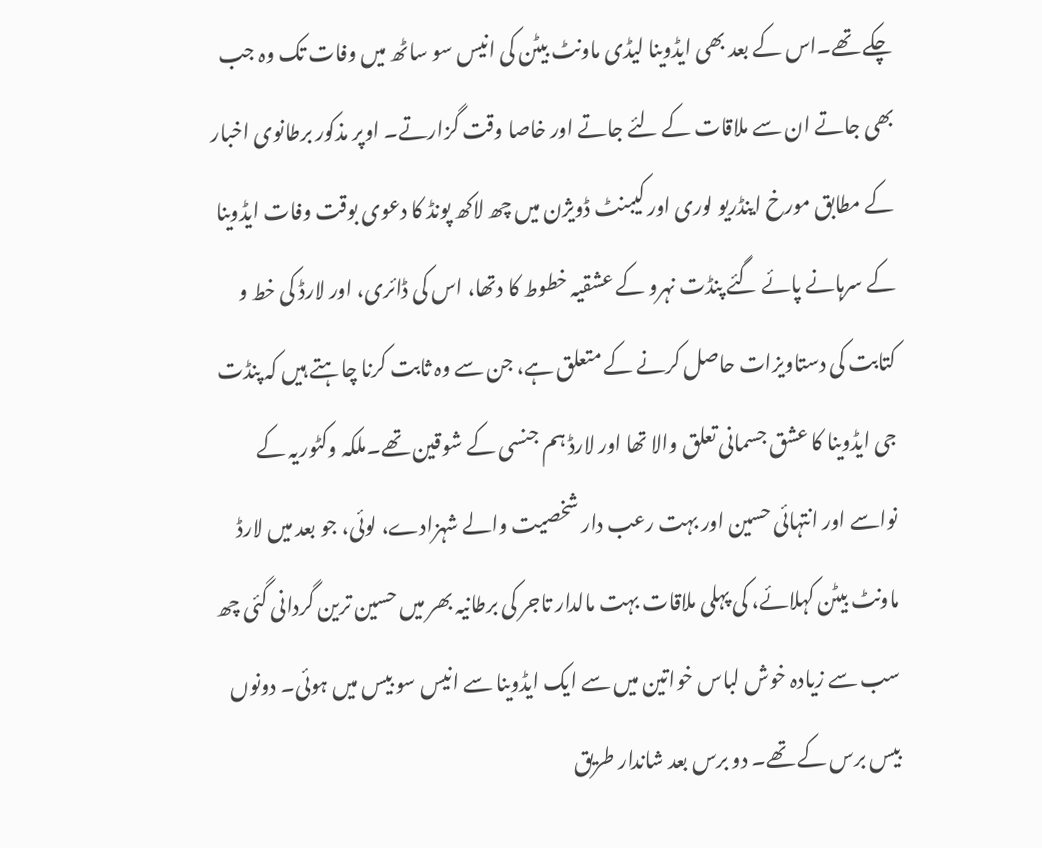چکے تھے۔اس کے بعد بھی ایڈوینا لیڈی ماونٹ بیٹن کی انیس سو ساٹھ میں وفات تک وہ جب بھی جاتے ان سے ملاقات کے لئے جاتے اور خاصا وقت گزارتے۔ اوپر مذکور برطانوی اخبار کے مطابق مورخ اینڈریو لوری اور کیبنٹ ڈویژن میں چھ لاکھ پونڈ کا دعوی بوقت وفات ایڈوینا کے سرہانے پائے گئے پنڈت نہرو کے عشقیہ خطوط کا دتھا، اس کی ڈائری، اور لارڈ کی خط و کتابت کی دستاویزات حاصل کرنے کے متعلق ہے، جن سے وہ ثابت کرنا چاہتے ہیں کہ پنڈت جی ایڈوینا کا عشق جسمانی تعلق والا تھا اور لارڈ ہم جنسی کے شوقین تھے۔ملکہ وکٹوریہ کے نواسے اور انتہائی حسین اور بہت رعب دار شخصیت والے شہزادے، لوئی، جو بعد میں لارڈ ماونٹ بیٹن کہلائے، کی پہلی ملاقات بہت مالدار تاجر کی برطانیہ بھر میں حسین ترین گردانی گئی چھ سب سے زیادہ خوش لباس خواتین میں سے ایک ایڈوینا سے انیس سو بیس میں ہوئی۔ دونوں بیس برس کے تھے۔ دو برس بعد شاندار طریق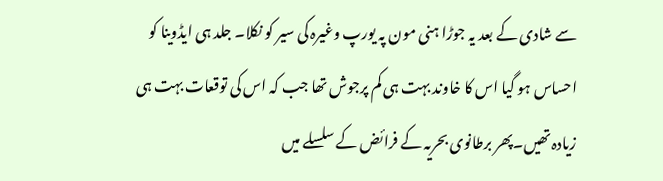سے شادی کے بعد یہ جوڑا ہنی مون پہ یورپ وغیرہ کی سیر کو نکلا۔ جلد ہی ایڈوینا کو احساس ہو گیا اس کا خاوند بہت ہی کم پرجوش تھا جب کہ اس کی توقعات بہت ہی زیادہ تھیں۔پھر برطانوی بحریہ کے فرائض کے سلسلے میں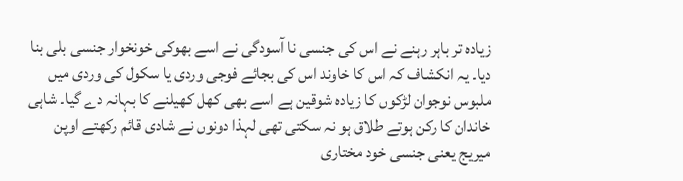زیادہ تر باہر رہنے نے اس کی جنسی نا آسودگی نے اسے بھوکی خونخوار جنسی بلی بنا دیا۔ یہ انکشاف کہ اس کا خاوند اس کی بجائے فوجی وردی یا سکول کی وردی میں ملبوس نوجوان لڑکوں کا زیادہ شوقین ہے اسے بھی کھل کھیلنے کا بہانہ دے گیا۔ شاہی خاندان کا رکن ہوتے طلاق ہو نہ سکتی تھی لہذا دونوں نے شادی قائم رکھتے اوپن میریج یعنی جنسی خود مختاری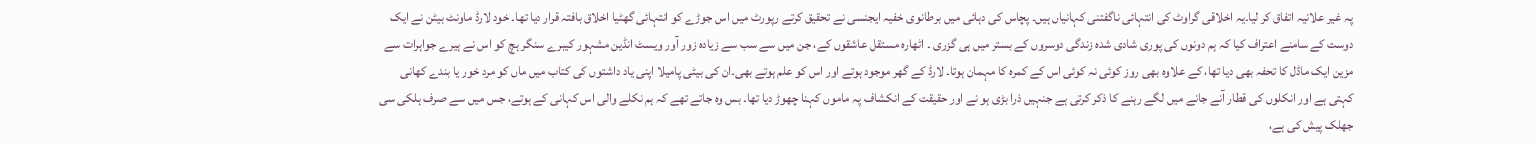پہ غیر علانیہ اتفاق کر لیا۔یہ اخلاقی گراوٹ کی انتہائی ناگفتنی کہانیاں ہیں۔ پچاس کی دہائی میں برطانوی خفیہ ایجنسی نے تحقیق کرتے رپورٹ میں اس جوڑے کو انتہائی گھٹیا اخلاق بافتہ قرار دیا تھا۔ خود لارڈ ماونٹ بیٹن نے ایک دوست کے سامنے اعتراف کیا کہ ہم دونوں کی پوری شادی شدہ زندگی دوسروں کے بستر میں ہی گزری ۔ اٹھارہ مستقل عاشقوں کے، جن میں سے سب سے زیادہ زور آور ویسٹ انڈین مشہور کیبرے سنگر ہچ کو اس نے ہیرے جواہرات سے مزین ایک ماڈل کا تحفہ بھی دیا تھا، کے علاوہ بھی روز کوئی نہ کوئی اس کے کمرہ کا مہمان ہوتا۔ لارڈ کے گھر موجود ہوتے اور اس کو علم ہوتے بھی۔ان کی بیٹی پامیلا اپنی یاد داشتوں کی کتاب میں ماں کو مرد خور یا بندے کھانی کہتی ہے اور انکلوں کی قطار آنے جانے میں لگے رہنے کا ذکر کرتی ہے جنہیں ذرا بڑی ہو نے اور حقیقت کے انکشاف پہ ماموں کہنا چھوڑ دیا تھا۔ بس وہ جاتے تھے کہ ہم نکلے والی اس کہانی کے ہوتے، جس میں سے صرف ہلکی سی جھلک پیش کی ہے،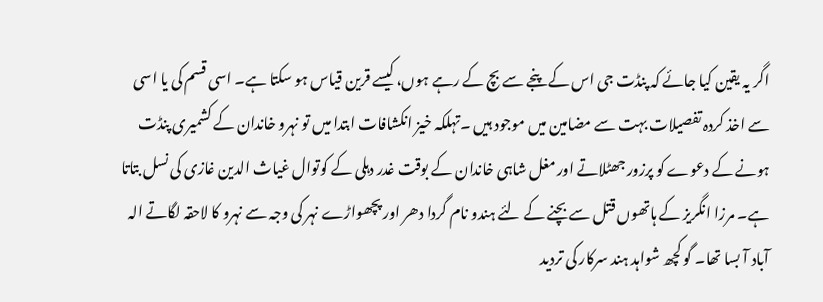اگر یہ یقین کیا جائے کہ پنڈت جی اس کے پنجے سے بچ کے رہے ہوں، کیسے قرین قیاس ہو سکتا ہے۔ اسی قسم کی یا اسی سے اخذ کردہ تفصیلات بہت سے مضامین میں موجود ہیں ۔تہلکہ خیز انکشافات ابتدا میں تو نہرو خاندان کے کشمیری پنڈت ہونے کے دعوے کو پرزور جھٹلاتے اور مغل شاہی خاندان کے بوقت غدر دہلی کے کوتوال غیاث الدین غازی کی نسل بتاتا ہے۔ مرزا انگریز کے ہاتھوں قتل سے بچنے کے لئے ہندو نام گردا دھر اور پچھواڑے نہر کی وجہ سے نہرو کا لاحقہ لگاتے الہ آباد آ بسا تھا۔ گو کچھ شواہد ہند سرکار کی تردید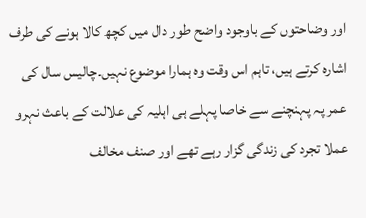اور وضاحتوں کے باوجود واضح طور دال میں کچھ کالا ہونے کی طرف اشارہ کرتے ہیں، تاہم اس وقت وہ ہمارا موضوع نہیں۔چالیس سال کی عمر پہ پہنچنے سے خاصا پہلے ہی اہلیہ کی علالت کے باعث نہرو عملا تجرد کی زندگی گزار رہے تھے اور صنف مخالف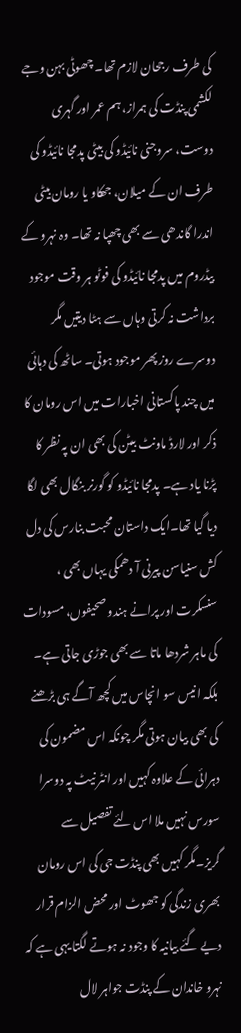کی طرف رجحان لازم تھا۔ چھوٹی بہن وجے لکشمی پنڈت کی ہمراز، ہم عمر اور گہری دوست، سروجنی نائیڈو کی بیٹی پدمجا نائیڈو کی طرف ان کے میلان، جھکاو یا رومان بیٹی اندرا گاندھی سے بھی چھپا نہ تھا۔ وہ نہرو کے بیڈروم میں پدمجا نائیڈو کی فوٹو ہر وقت موجود برداشت نہ کرتی وہاں سے ہٹا دیتیں مگر دوسرے روز پھر موجود ہوتی۔ ساٹھ کی دہائی میں چند پاکستانی اخبارات میں اس رومان کا ذکر اور لارڈ ماونٹ بیٹن کی بھی ان پہ نظر کا پڑنا یاد ہے۔ پدمجا نائیڈو کو گورنر بنگال بھی لگا دیا گیا تھا۔ایک داستان محبت بنارس کی دل کش سنیاسن پیرنی آ دھمکی یہاں بھی ، سنسکرت اور پرانے ہندو صحیفوں، مسودات کی ماہر شردھا ماتا سے بھی جوڑی جاتی ہے۔ بلکہ انیس سو انچاس میں کچھ آگے ہی بڑھنے کی بھی بیان ہوتی مگر چونکہ اس مضمون کی دہرائی کے علاوہ کہیں اور انٹر نیٹ پہ دوسرا سورس نہیں ملا اس لئے تفصیل سے گریز۔مگر کہیں بھی پنڈت جی کی اس رومان بھری زندگی کو جھوٹ اور محض الزام قرار دیے گئے بیانیہ کا وجود نہ ہوتے لگتا یہی ہے کہ نہرو خاندان کے پنڈت جواہر لال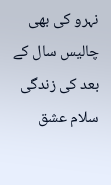نہرو کی بھی چالیس سال کے بعد کی زندگی سلام عشق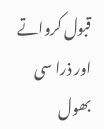قبول کرواتے اور ذرا سی بھول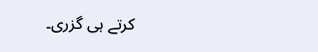کرتے ہی گزری۔